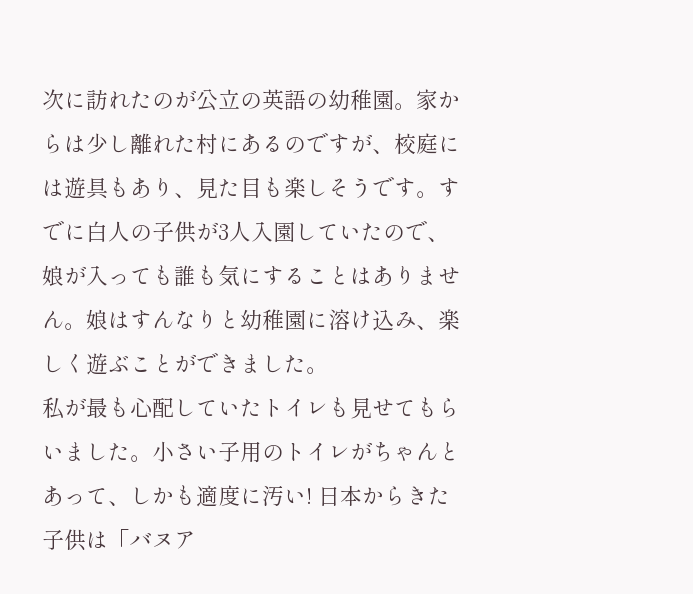次に訪れたのが公立の英語の幼稚園。家からは少し離れた村にあるのですが、校庭には遊具もあり、見た目も楽しそうです。すでに白人の子供が3人入園していたので、娘が入っても誰も気にすることはありません。娘はすんなりと幼稚園に溶け込み、楽しく遊ぶことができました。
私が最も心配していたトイレも見せてもらいました。小さい子用のトイレがちゃんとあって、しかも適度に汚い! 日本からきた子供は「バヌア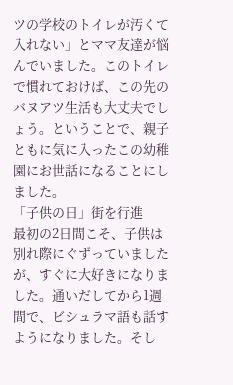ツの学校のトイレが汚くて入れない」とママ友達が悩んでいました。このトイレで慣れておけば、この先のバヌアツ生活も大丈夫でしょう。ということで、親子ともに気に入ったこの幼稚園にお世話になることにしました。
「子供の日」街を行進
最初の2日間こそ、子供は別れ際にぐずっていましたが、すぐに大好きになりました。通いだしてから1週間で、ビシュラマ語も話すようになりました。そし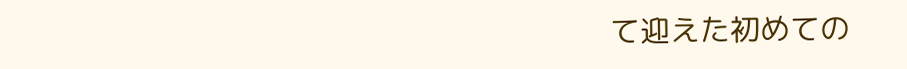て迎えた初めての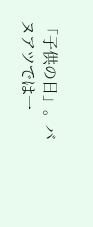「子供の日」。バヌアツでは一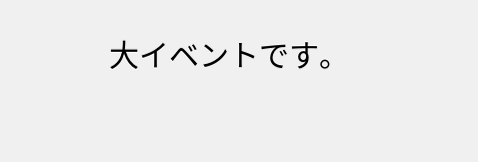大イベントです。